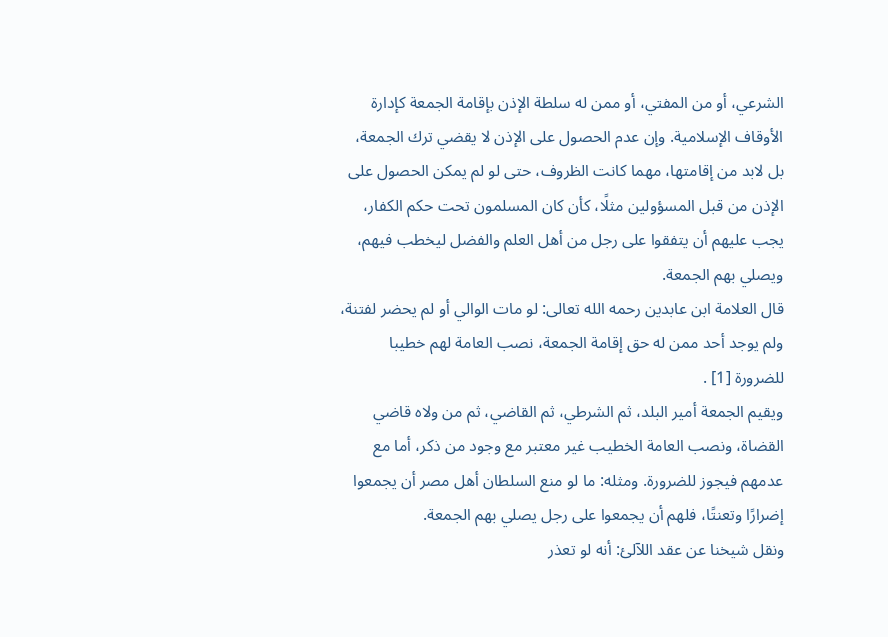الشرعي، أو من المفتي، أو ممن له سلطة الإذن بإقامة الجمعة كإدارة الأوقاف الإسلامية. وإن عدم الحصول على الإذن لا يقضي ترك الجمعة، بل لابد من إقامتها، مهما كانت الظروف، حتى لو لم يمكن الحصول على الإذن من قبل المسؤولين مثلًا، كأن كان المسلمون تحت حكم الكفار، يجب عليهم أن يتفقوا على رجل من أهل العلم والفضل ليخطب فيهم، ويصلي بهم الجمعة.
قال العلامة ابن عابدين رحمه الله تعالى: لو مات الوالي أو لم يحضر لفتنة، ولم يوجد أحد ممن له حق إقامة الجمعة، نصب العامة لهم خطيبا للضرورة [1] .
ويقيم الجمعة أمير البلد، ثم الشرطي، ثم القاضي، ثم من ولاه قاضي القضاة، ونصب العامة الخطيب غير معتبر مع وجود من ذكر، أما مع عدمهم فيجوز للضرورة. ومثله: ما لو منع السلطان أهل مصر أن يجمعوا إضرارًا وتعنتًا، فلهم أن يجمعوا على رجل يصلي بهم الجمعة.
ونقل شيخنا عن عقد اللآلئ: أنه لو تعذر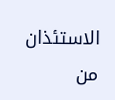الاستئذان من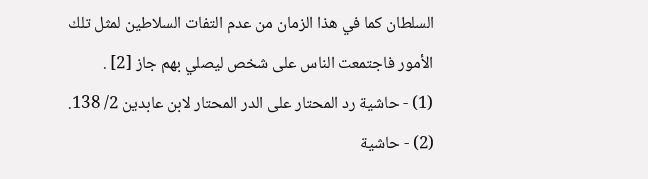السلطان كما في هذا الزمان من عدم التفات السلاطين لمثل تلك الأمور فاجتمعت الناس على شخص ليصلي بهم جاز [2] .
(1) - حاشية رد المحتار على الدر المحتار لابن عابدين 2/ 138.
(2) - حاشية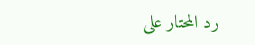رد المحتار على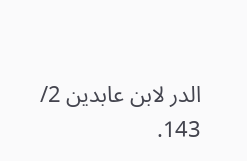الدر لابن عابدين 2/ 143.